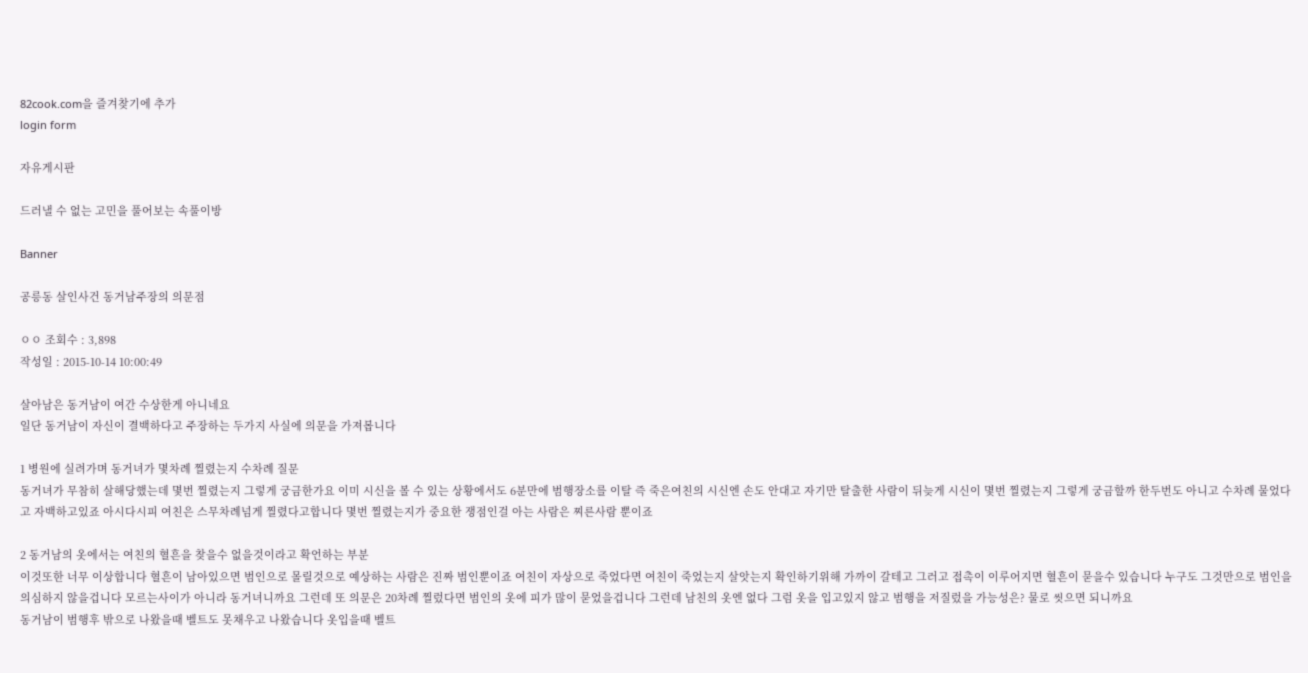82cook.com을 즐겨찾기에 추가
login form

자유게시판

드러낼 수 없는 고민을 풀어보는 속풀이방

Banner

공릉동 살인사건 동거남주장의 의문점

ㅇㅇ 조회수 : 3,898
작성일 : 2015-10-14 10:00:49

살아남은 동거남이 여간 수상한게 아니네요
일단 동거남이 자신이 결백하다고 주장하는 두가지 사실에 의문을 가져봅니다

1 병원에 실려가며 동거녀가 몇차례 찔렸는지 수차례 질문
동거녀가 무참히 살해당했는데 몇번 찔렸는지 그렇게 궁금한가요 이미 시신을 볼 수 있는 상황에서도 6분만에 범행장소를 이탈 즉 죽은여친의 시신엔 손도 안대고 자기만 탈출한 사람이 뒤늦게 시신이 몇번 찔렸는지 그렇게 궁금할까 한두번도 아니고 수차례 물었다고 자백하고있죠 아시다시피 여친은 스무차례넘게 찔렸다고합니다 몇번 찔렸는지가 중요한 쟁점인걸 아는 사람은 찌른사람 뿐이죠

2 동거남의 옷에서는 여친의 혈흔을 찾을수 없을것이라고 확언하는 부분
이것또한 너무 이상합니다 혈흔이 남아있으면 범인으로 몰릴것으로 예상하는 사람은 진짜 범인뿐이죠 여친이 자상으로 죽었다면 여친이 죽었는지 살앗는지 확인하기위해 가까이 갈테고 그러고 접촉이 이루어지면 혈흔이 묻을수 있습니다 누구도 그것만으로 범인을 의심하지 않을겁니다 모르는사이가 아니라 동거녀니까요 그런데 또 의문은 20차례 찔렀다면 범인의 옷에 피가 많이 묻었을겁니다 그런데 남친의 옷엔 없다 그럼 옷을 입고있지 않고 범행을 저질렀을 가능성은? 물로 씻으면 되니까요
동거남이 범행후 밖으로 나왔을때 벨트도 못채우고 나왔습니다 옷입을때 벨트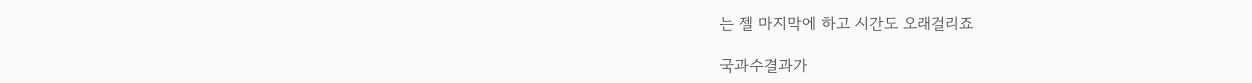는 젤 마지막에 하고 시간도 오래걸리죠

국과수결과가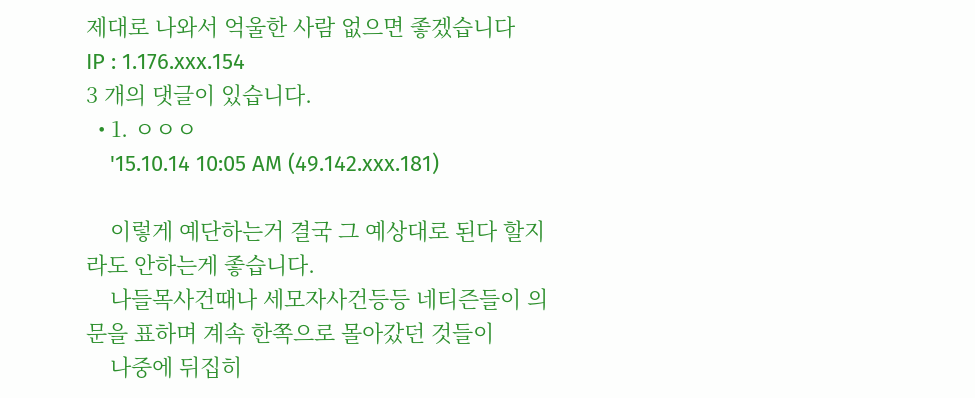제대로 나와서 억울한 사람 없으면 좋겠습니다
IP : 1.176.xxx.154
3 개의 댓글이 있습니다.
  • 1. ㅇㅇㅇ
    '15.10.14 10:05 AM (49.142.xxx.181)

    이렇게 예단하는거 결국 그 예상대로 된다 할지라도 안하는게 좋습니다.
    나들목사건때나 세모자사건등등 네티즌들이 의문을 표하며 계속 한쪽으로 몰아갔던 것들이
    나중에 뒤집히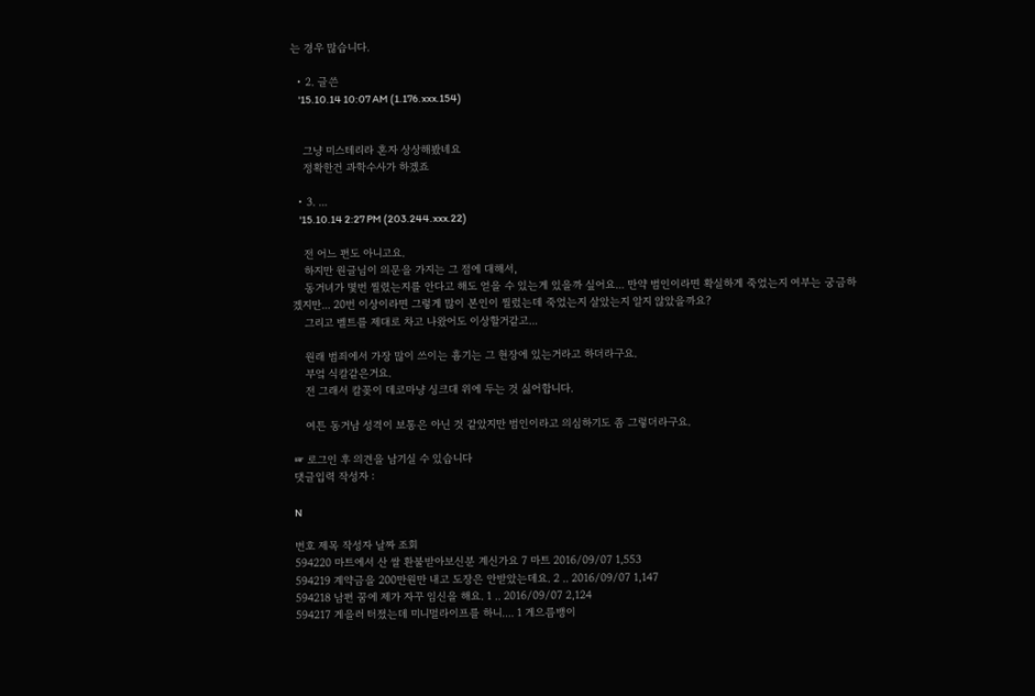는 경우 많습니다.

  • 2. 글쓴
    '15.10.14 10:07 AM (1.176.xxx.154)


    그냥 미스테리라 혼자 상상해봤네요
    정확한건 과학수사가 하겠죠

  • 3. ...
    '15.10.14 2:27 PM (203.244.xxx.22)

    전 어느 편도 아니고요.
    하지만 원글님이 의문을 가지는 그 점에 대해서,
    동거녀가 몇번 찔렸는지를 안다고 해도 얻을 수 있는게 있을까 싶어요... 만약 범인이라면 확실하게 죽었는지 여부는 궁금하겠지만... 20번 이상이라면 그렇게 많이 본인이 찔렀는데 죽었는지 살았는지 알지 않았을까요?
    그리고 벨트를 제대로 차고 나왔어도 이상할거같고...

    원래 범죄에서 가장 많이 쓰이는 흉기는 그 현장에 있는거라고 하더라구요.
    부엌 식칼같은거요.
    전 그래서 칼꽂이 데코마냥 싱크대 위에 두는 것 싫어합니다.

    여튼 동거남 성격이 보통은 아닌 것 같았지만 범인이라고 의심하기도 좀 그렇더라구요.

☞ 로그인 후 의견을 남기실 수 있습니다
댓글입력 작성자 :

N

번호 제목 작성자 날짜 조회
594220 마트에서 산 쌀 환불받아보신분 계신가요 7 마트 2016/09/07 1,553
594219 계약금을 200만원만 내고 도장은 안받았는데요. 2 .. 2016/09/07 1,147
594218 남편 꿈에 제가 자꾸 임신을 해요. 1 .. 2016/09/07 2,124
594217 게을러 터졌는데 미니멀라이프를 하니.... 1 게으름뱅이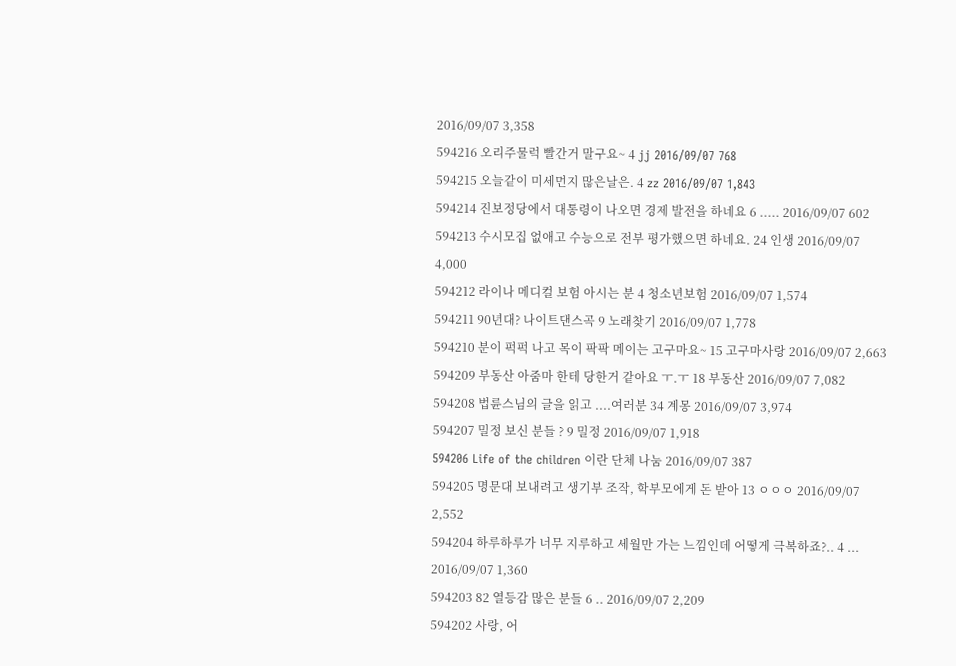2016/09/07 3,358
594216 오리주물럭 빨간거 말구요~ 4 jj 2016/09/07 768
594215 오늘같이 미세먼지 많은날은. 4 zz 2016/09/07 1,843
594214 진보정당에서 대통령이 나오면 경제 발전을 하네요 6 ..... 2016/09/07 602
594213 수시모집 없애고 수능으로 전부 평가했으면 하네요. 24 인생 2016/09/07 4,000
594212 라이나 메디컬 보험 아시는 분 4 청소년보험 2016/09/07 1,574
594211 90년대? 나이트댄스곡 9 노래찾기 2016/09/07 1,778
594210 분이 퍽퍽 나고 목이 팍팍 메이는 고구마요~ 15 고구마사랑 2016/09/07 2,663
594209 부동산 아줌마 한테 당한거 같아요 ㅜ.ㅜ 18 부동산 2016/09/07 7,082
594208 법륜스님의 글을 읽고 ....여러분 34 계몽 2016/09/07 3,974
594207 밀정 보신 분들 ? 9 밀정 2016/09/07 1,918
594206 Life of the children 이란 단체 나눔 2016/09/07 387
594205 명문대 보내려고 생기부 조작, 학부모에게 돈 받아 13 ㅇㅇㅇ 2016/09/07 2,552
594204 하루하루가 너무 지루하고 세월만 가는 느낌인데 어떻게 극복하죠?.. 4 ... 2016/09/07 1,360
594203 82 열등감 많은 분들 6 .. 2016/09/07 2,209
594202 사랑, 어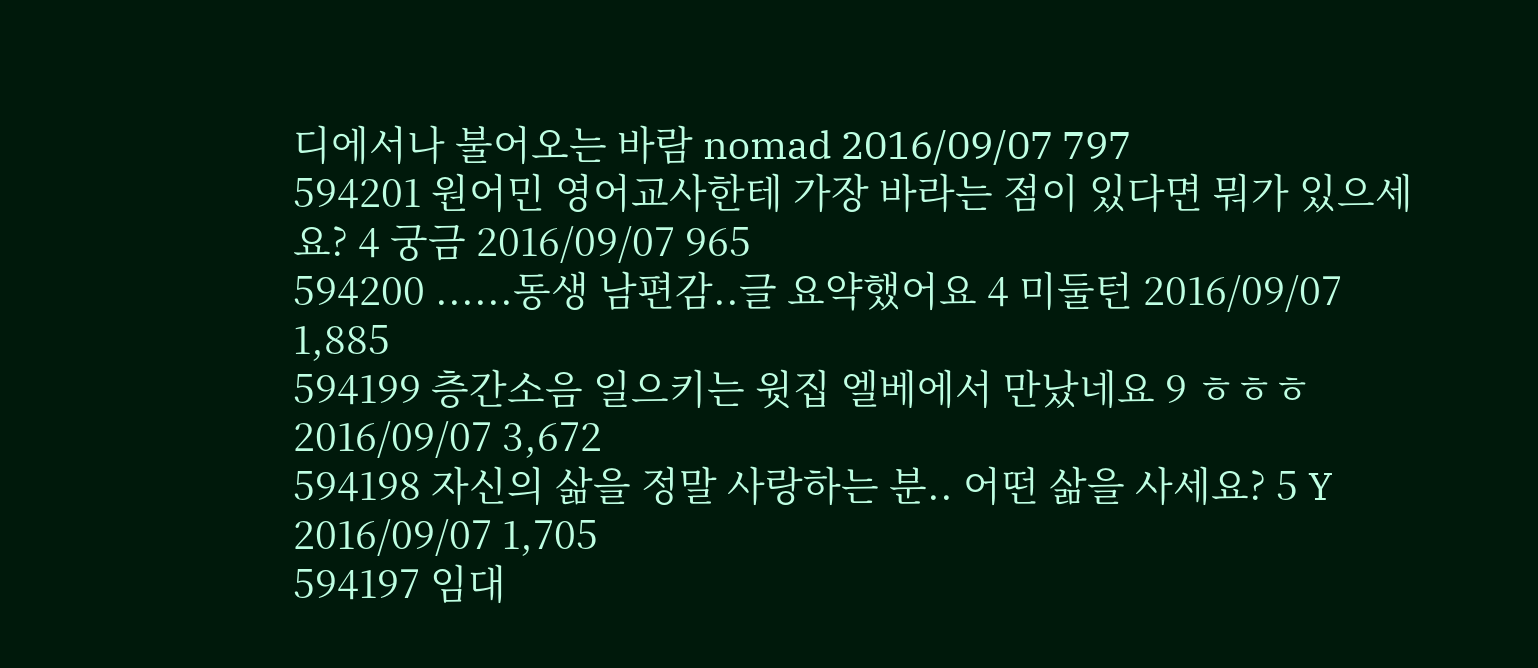디에서나 불어오는 바람 nomad 2016/09/07 797
594201 원어민 영어교사한테 가장 바라는 점이 있다면 뭐가 있으세요? 4 궁금 2016/09/07 965
594200 ......동생 남편감..글 요약했어요 4 미둘턴 2016/09/07 1,885
594199 층간소음 일으키는 윗집 엘베에서 만났네요 9 ㅎㅎㅎ 2016/09/07 3,672
594198 자신의 삶을 정말 사랑하는 분.. 어떤 삶을 사세요? 5 Y 2016/09/07 1,705
594197 임대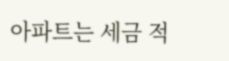아파트는 세금 적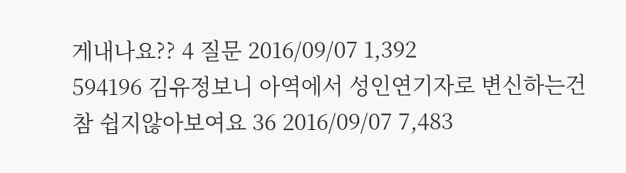게내나요?? 4 질문 2016/09/07 1,392
594196 김유정보니 아역에서 성인연기자로 변신하는건 참 쉽지않아보여요 36 2016/09/07 7,483